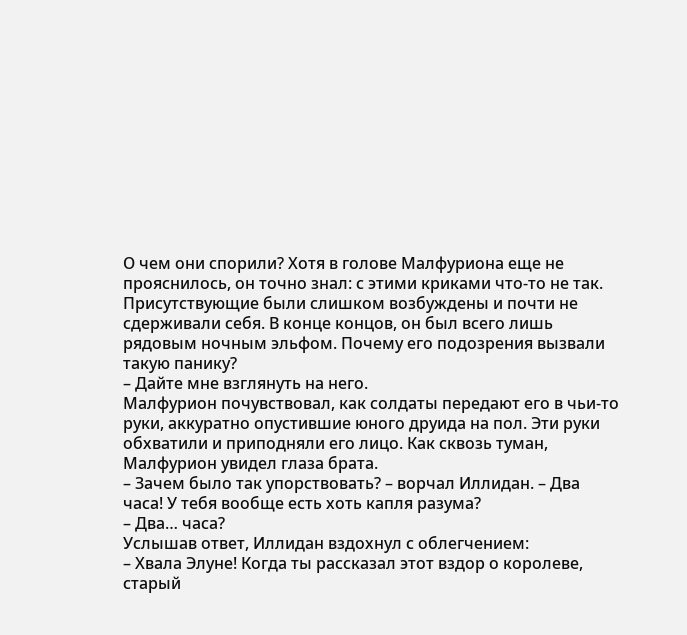О чем они спорили? Хотя в голове Малфуриона еще не прояснилось, он точно знал: с этими криками что-то не так. Присутствующие были слишком возбуждены и почти не сдерживали себя. В конце концов, он был всего лишь рядовым ночным эльфом. Почему его подозрения вызвали такую панику?
– Дайте мне взглянуть на него.
Малфурион почувствовал, как солдаты передают его в чьи-то руки, аккуратно опустившие юного друида на пол. Эти руки обхватили и приподняли его лицо. Как сквозь туман, Малфурион увидел глаза брата.
– Зачем было так упорствовать? – ворчал Иллидан. – Два часа! У тебя вообще есть хоть капля разума?
– Два… часа?
Услышав ответ, Иллидан вздохнул с облегчением:
– Хвала Элуне! Когда ты рассказал этот вздор о королеве, старый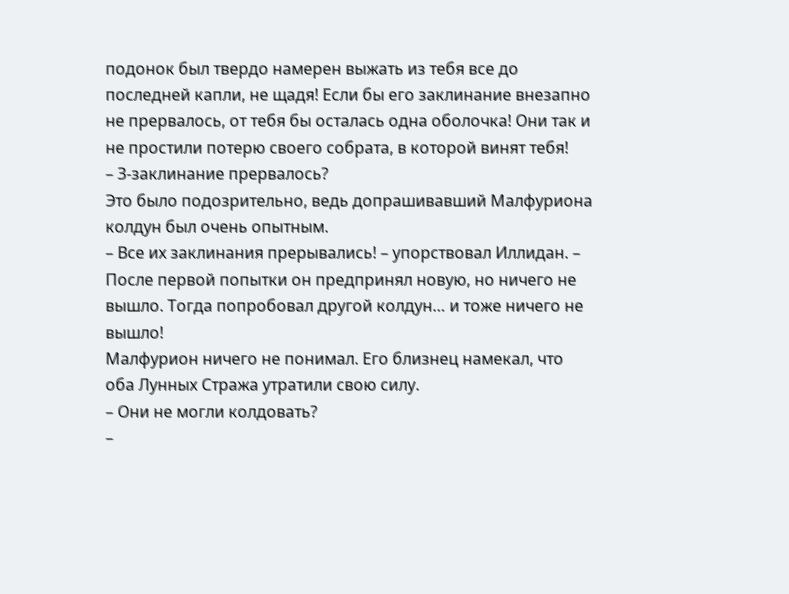подонок был твердо намерен выжать из тебя все до последней капли, не щадя! Если бы его заклинание внезапно не прервалось, от тебя бы осталась одна оболочка! Они так и не простили потерю своего собрата, в которой винят тебя!
– З-заклинание прервалось?
Это было подозрительно, ведь допрашивавший Малфуриона колдун был очень опытным.
– Все их заклинания прерывались! – упорствовал Иллидан. – После первой попытки он предпринял новую, но ничего не вышло. Тогда попробовал другой колдун… и тоже ничего не вышло!
Малфурион ничего не понимал. Его близнец намекал, что оба Лунных Стража утратили свою силу.
– Они не могли колдовать?
–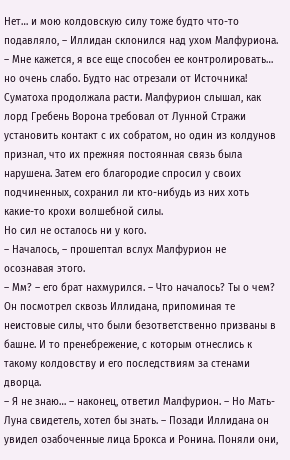Нет… и мою колдовскую силу тоже будто что-то подавляло, – Иллидан склонился над ухом Малфуриона. – Мне кажется, я все еще способен ее контролировать… но очень слабо. Будто нас отрезали от Источника!
Суматоха продолжала расти. Малфурион слышал, как лорд Гребень Ворона требовал от Лунной Стражи установить контакт с их собратом, но один из колдунов признал, что их прежняя постоянная связь была нарушена. Затем его благородие спросил у своих подчиненных, сохранил ли кто-нибудь из них хоть какие-то крохи волшебной силы.
Но сил не осталось ни у кого.
– Началось, – прошептал вслух Малфурион не осознавая этого.
– Мм? – его брат нахмурился. – Что началось? Ты о чем?
Он посмотрел сквозь Иллидана, припоминая те неистовые силы, что были безответственно призваны в башне. И то пренебрежение, с которым отнеслись к такому колдовству и его последствиям за стенами дворца.
– Я не знаю… – наконец, ответил Малфурион. – Но Мать-Луна свидетель, хотел бы знать. – Позади Иллидана он увидел озабоченные лица Брокса и Ронина. Поняли они,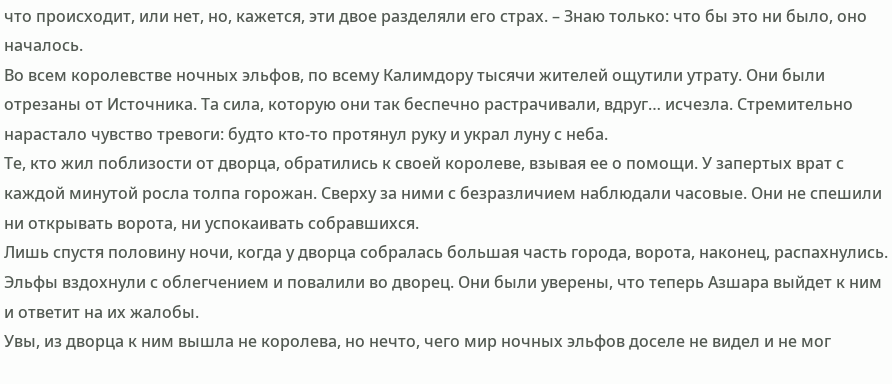что происходит, или нет, но, кажется, эти двое разделяли его страх. – Знаю только: что бы это ни было, оно началось.
Во всем королевстве ночных эльфов, по всему Калимдору тысячи жителей ощутили утрату. Они были отрезаны от Источника. Та сила, которую они так беспечно растрачивали, вдруг… исчезла. Стремительно нарастало чувство тревоги: будто кто-то протянул руку и украл луну с неба.
Те, кто жил поблизости от дворца, обратились к своей королеве, взывая ее о помощи. У запертых врат с каждой минутой росла толпа горожан. Сверху за ними с безразличием наблюдали часовые. Они не спешили ни открывать ворота, ни успокаивать собравшихся.
Лишь спустя половину ночи, когда у дворца собралась большая часть города, ворота, наконец, распахнулись. Эльфы вздохнули с облегчением и повалили во дворец. Они были уверены, что теперь Азшара выйдет к ним и ответит на их жалобы.
Увы, из дворца к ним вышла не королева, но нечто, чего мир ночных эльфов доселе не видел и не мог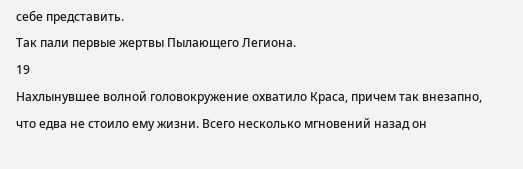себе представить.
Так пали первые жертвы Пылающего Легиона.
19
Нахлынувшее волной головокружение охватило Краса, причем так внезапно, что едва не стоило ему жизни. Всего несколько мгновений назад он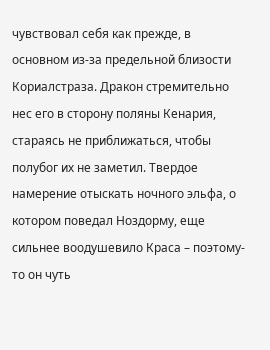чувствовал себя как прежде, в основном из-за предельной близости Кориалстраза. Дракон стремительно нес его в сторону поляны Кенария, стараясь не приближаться, чтобы полубог их не заметил. Твердое намерение отыскать ночного эльфа, о котором поведал Ноздорму, еще сильнее воодушевило Краса – поэтому-то он чуть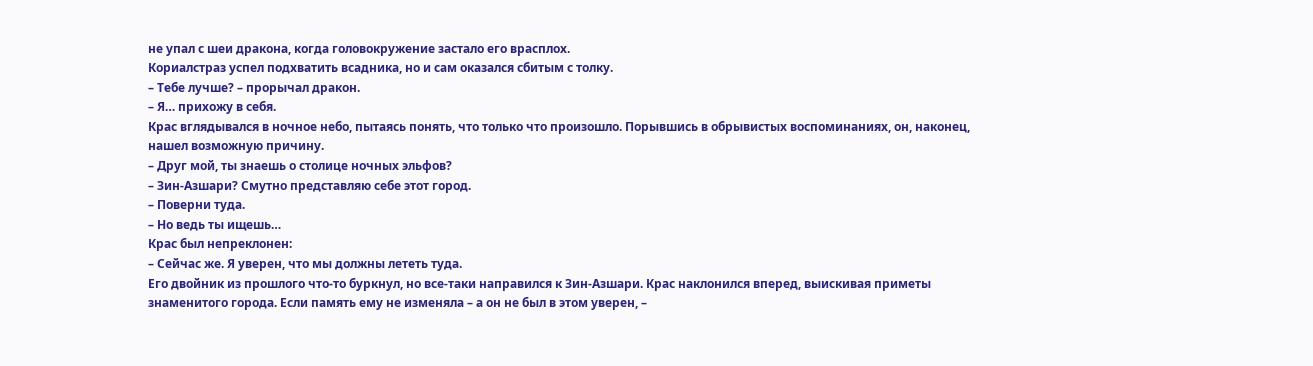не упал с шеи дракона, когда головокружение застало его врасплох.
Кориалстраз успел подхватить всадника, но и сам оказался сбитым с толку.
– Тебе лучше? – прорычал дракон.
– Я… прихожу в себя.
Крас вглядывался в ночное небо, пытаясь понять, что только что произошло. Порывшись в обрывистых воспоминаниях, он, наконец, нашел возможную причину.
– Друг мой, ты знаешь о столице ночных эльфов?
– Зин-Азшари? Смутно представляю себе этот город.
– Поверни туда.
– Но ведь ты ищешь…
Крас был непреклонен:
– Сейчас же. Я уверен, что мы должны лететь туда.
Его двойник из прошлого что-то буркнул, но все-таки направился к Зин-Азшари. Крас наклонился вперед, выискивая приметы знаменитого города. Если память ему не изменяла – а он не был в этом уверен, –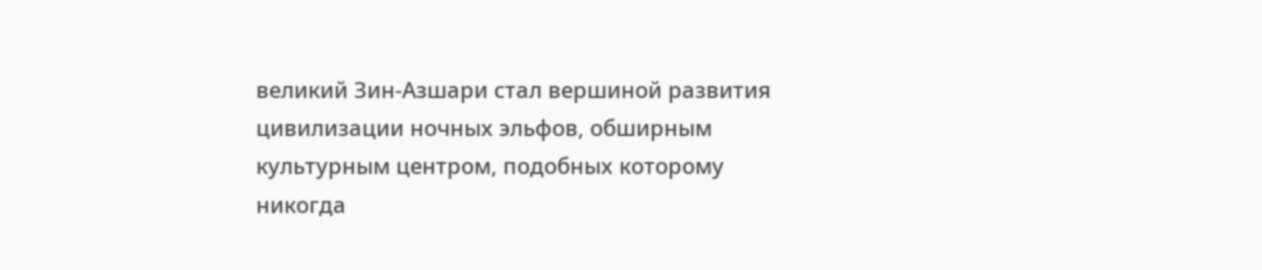великий Зин-Азшари стал вершиной развития цивилизации ночных эльфов, обширным культурным центром, подобных которому никогда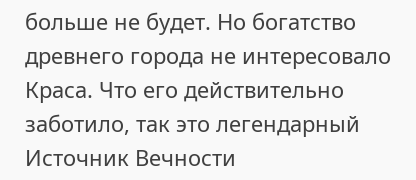больше не будет. Но богатство древнего города не интересовало Краса. Что его действительно заботило, так это легендарный Источник Вечности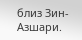близ Зин-Азшари.